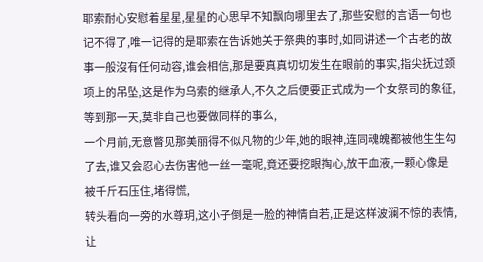耶索耐心安慰着星星,星星的心思早不知飘向哪里去了,那些安慰的言语一句也记不得了,唯一记得的是耶索在告诉她关于祭典的事时,如同讲述一个古老的故事一般沒有任何动容,谁会相信,那是要真真切切发生在眼前的事实,指尖抚过颈项上的吊坠,这是作为乌索的继承人,不久之后便要正式成为一个女祭司的象征,等到那一天,莫非自己也要做同样的事么,
一个月前,无意瞥见那美丽得不似凡物的少年,她的眼神,连同魂魄都被他生生勾了去,谁又会忍心去伤害他一丝一毫呢,竟还要挖眼掏心,放干血液,一颗心像是被千斤石压住,堵得慌,
转头看向一旁的水尊玥,这小子倒是一脸的神情自若,正是这样波澜不惊的表情,让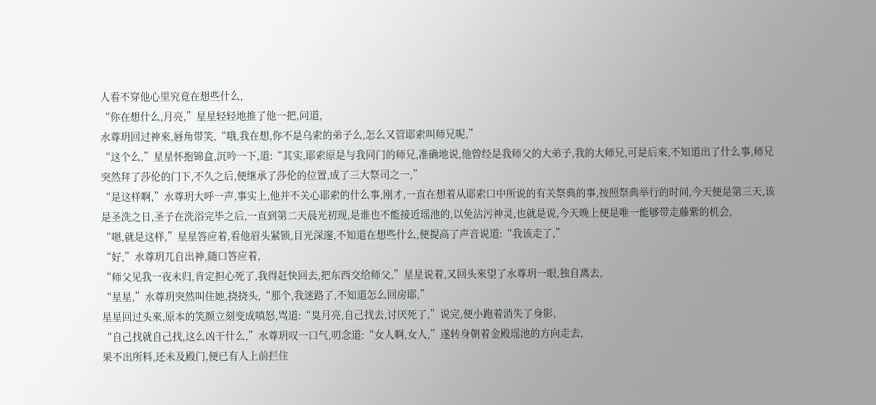人看不穿他心里究竟在想些什么,
“你在想什么,月亮,”星星轻轻地推了他一把,问道,
水尊玥回过神來,唇角带笑,“哦,我在想,你不是乌索的弟子么,怎么又管耶索叫师兄呢,”
“这个么,”星星怀抱锦盒,沉吟一下,道:“其实,耶索原是与我同门的师兄,准确地说,他曾经是我师父的大弟子,我的大师兄,可是后來,不知道出了什么事,师兄突然拜了莎伦的门下,不久之后,便继承了莎伦的位置,成了三大祭司之一,”
“是这样啊,”水尊玥大呼一声,事实上,他并不关心耶索的什么事,刚才,一直在想着从耶索口中所说的有关祭典的事,按照祭典举行的时间,今天便是第三天,该是圣洗之日,圣子在洗浴完毕之后,一直到第二天晨光初现,是谁也不能接近瑶池的,以免沾污神灵,也就是说,今天晚上便是唯一能够带走藤紫的机会,
“嗯,就是这样,”星星答应着,看他眉头紧锁,目光深邃,不知道在想些什么,便提高了声音说道:“我该走了,”
“好,”水尊玥兀自出神,随口答应着,
“师父见我一夜未归,肯定担心死了,我得赶快回去,把东西交给师父,”星星说着,又回头來望了水尊玥一眼,独自离去,
“星星,”水尊玥突然叫住她,挠挠头,“那个,我迷路了,不知道怎么回房耶,”
星星回过头來,原本的笑颜立刻变成嗔怒,骂道:“臭月亮,自己找去,讨厌死了,”说完,便小跑着消失了身影,
“自己找就自己找,这么凶干什么,”水尊玥叹一口气,叨念道:“女人啊,女人,”遂转身朝着金殿瑶池的方向走去,
果不出所料,还未及殿门,便已有人上前拦住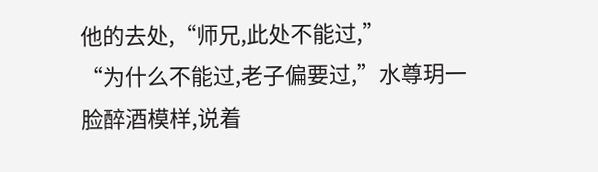他的去处,“师兄,此处不能过,”
“为什么不能过,老子偏要过,”水尊玥一脸醉酒模样,说着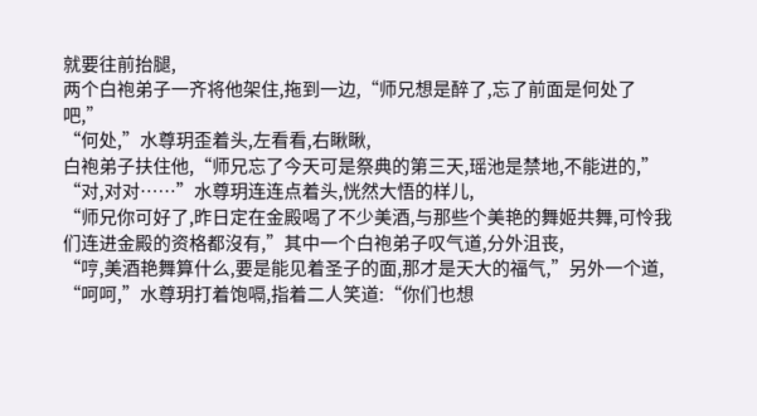就要往前抬腿,
两个白袍弟子一齐将他架住,拖到一边,“师兄想是醉了,忘了前面是何处了吧,”
“何处,”水尊玥歪着头,左看看,右瞅瞅,
白袍弟子扶住他,“师兄忘了今天可是祭典的第三天,瑶池是禁地,不能进的,”
“对,对对……”水尊玥连连点着头,恍然大悟的样儿,
“师兄你可好了,昨日定在金殿喝了不少美酒,与那些个美艳的舞姬共舞,可怜我们连进金殿的资格都沒有,”其中一个白袍弟子叹气道,分外沮丧,
“哼,美酒艳舞算什么,要是能见着圣子的面,那才是天大的福气,”另外一个道,
“呵呵,”水尊玥打着饱嗝,指着二人笑道:“你们也想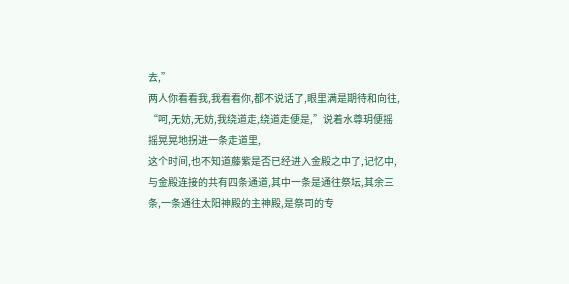去,”
两人你看看我,我看看你,都不说话了,眼里满是期待和向往,
“呵,无妨,无妨,我绕道走,绕道走便是,”说着水尊玥便摇摇晃晃地拐进一条走道里,
这个时间,也不知道藤紫是否已经进入金殿之中了,记忆中,与金殿连接的共有四条通道,其中一条是通往祭坛,其余三条,一条通往太阳神殿的主神殿,是祭司的专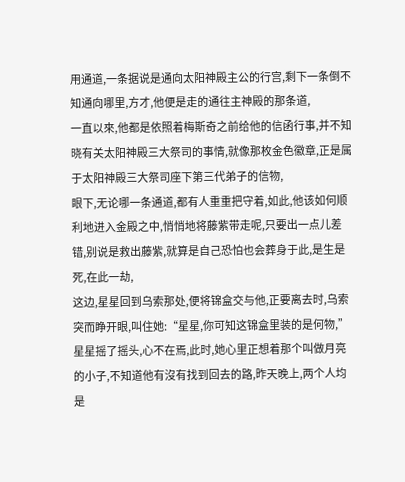用通道,一条据说是通向太阳神殿主公的行宫,剩下一条倒不知通向哪里,方才,他便是走的通往主神殿的那条道,
一直以來,他都是依照着梅斯奇之前给他的信函行事,并不知晓有关太阳神殿三大祭司的事情,就像那枚金色徽章,正是属于太阳神殿三大祭司座下第三代弟子的信物,
眼下,无论哪一条通道,都有人重重把守着,如此,他该如何顺利地进入金殿之中,悄悄地将藤紫带走呢,只要出一点儿差错,别说是救出藤紫,就算是自己恐怕也会葬身于此,是生是死,在此一劫,
这边,星星回到乌索那处,便将锦盒交与他,正要离去时,乌索突而睁开眼,叫住她:“星星,你可知这锦盒里装的是何物,”
星星摇了摇头,心不在焉,此时,她心里正想着那个叫做月亮的小子,不知道他有沒有找到回去的路,昨天晚上,两个人均是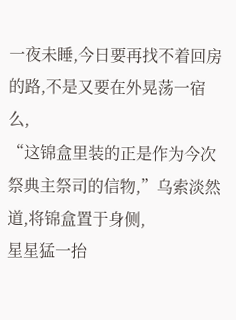一夜未睡,今日要再找不着回房的路,不是又要在外晃荡一宿么,
“这锦盒里装的正是作为今次祭典主祭司的信物,”乌索淡然道,将锦盒置于身侧,
星星猛一抬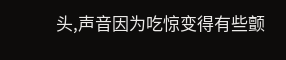头,声音因为吃惊变得有些颤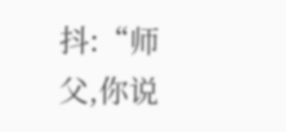抖:“师父,你说